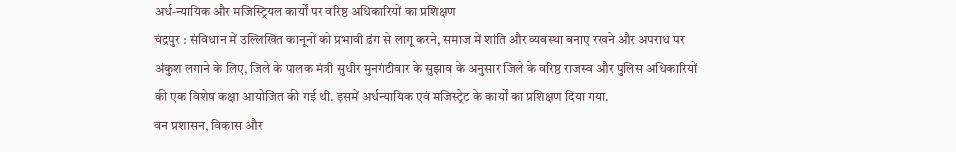अर्ध-न्यायिक और मजिस्ट्रियल कार्यों पर वरिष्ठ अधिकारियों का प्रशिक्षण
चंद्रपुर : संविधान में उल्लिखित कानूनों को प्रभावी ढंग से लागू करने, समाज में शांति और व्यवस्था बनाए रखने और अपराध पर अंकुश लगाने के लिए, जिले के पालक मंत्री सुधीर मुनगंटीवार के सुझाव के अनुसार जिले के वरिष्ठ राजस्व और पुलिस अधिकारियों की एक विशेष कक्षा आयोजित की गई थी. इसमें अर्धन्यायिक एवं मजिस्ट्रेट के कार्यों का प्रशिक्षण दिया गया.
वन प्रशासन, विकास और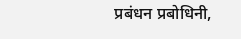प्रबंधन प्रबोधिनी,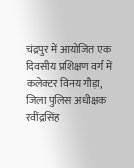चंद्रपुर में आयोजित एक दिवसीय प्रशिक्षण वर्ग में कलेक्टर विनय गौड़ा, जिला पुलिस अधीक्षक रवींद्रसिंह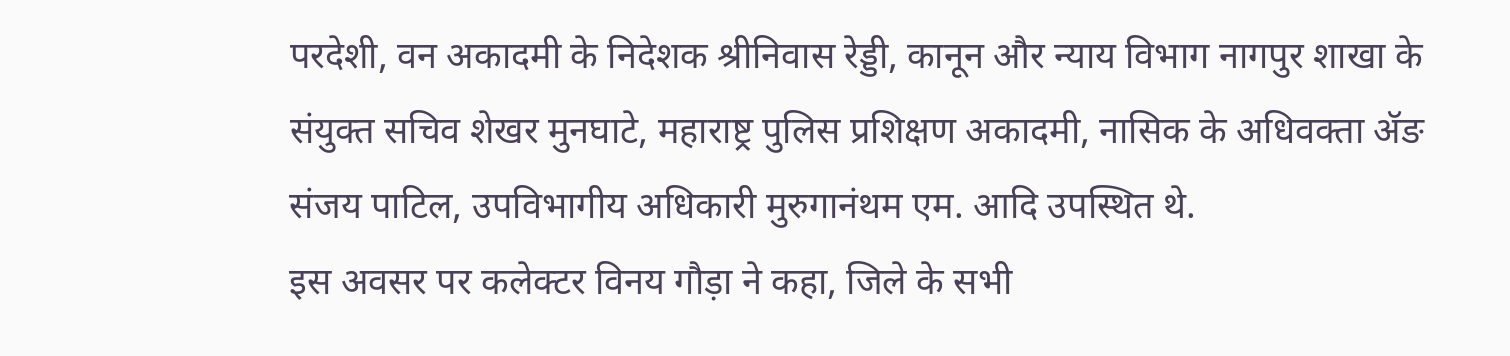परदेशी, वन अकादमी के निदेशक श्रीनिवास रेड्डी, कानून और न्याय विभाग नागपुर शाखा के संयुक्त सचिव शेखर मुनघाटे, महाराष्ट्र पुलिस प्रशिक्षण अकादमी, नासिक के अधिवक्ता ॲङ संजय पाटिल, उपविभागीय अधिकारी मुरुगानंथम एम. आदि उपस्थित थे.
इस अवसर पर कलेक्टर विनय गौड़ा ने कहा, जिले के सभी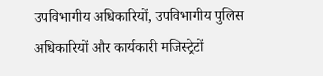उपविभागीय अधिकारियों, उपविभागीय पुलिस अधिकारियों और कार्यकारी मजिस्ट्रेटों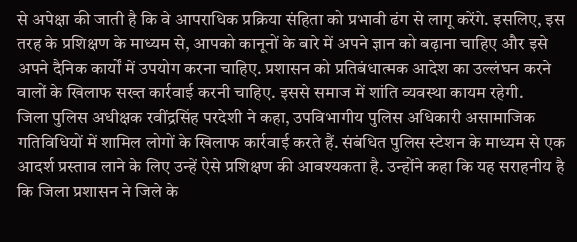से अपेक्षा की जाती है कि वे आपराधिक प्रक्रिया संहिता को प्रभावी ढंग से लागू करेंगे. इसलिए, इस तरह के प्रशिक्षण के माध्यम से, आपको कानूनों के बारे में अपने ज्ञान को बढ़ाना चाहिए और इसे अपने दैनिक कार्यों में उपयोग करना चाहिए. प्रशासन को प्रतिबंधात्मक आदेश का उल्लंघन करने वालों के खिलाफ सख्त कार्रवाई करनी चाहिए. इससे समाज में शांति व्यवस्था कायम रहेगी.
जिला पुलिस अधीक्षक रवींद्रसिंह परदेशी ने कहा, उपविभागीय पुलिस अधिकारी असामाजिक गतिविधियों में शामिल लोगों के खिलाफ कार्रवाई करते हैं. संबंधित पुलिस स्टेशन के माध्यम से एक आदर्श प्रस्ताव लाने के लिए उन्हें ऐसे प्रशिक्षण की आवश्यकता है. उन्होंने कहा कि यह सराहनीय है कि जिला प्रशासन ने जिले के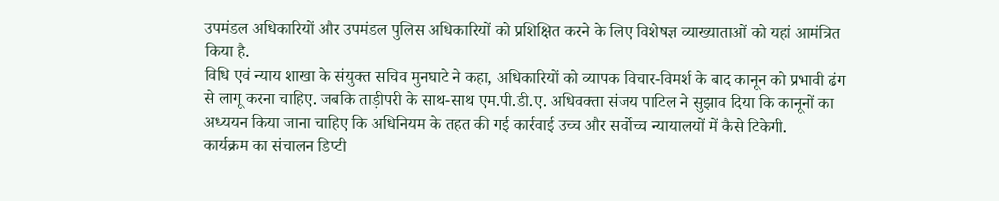उपमंडल अधिकारियों और उपमंडल पुलिस अधिकारियों को प्रशिक्षित करने के लिए विशेषज्ञ व्याख्याताओं को यहां आमंत्रित किया है.
विधि एवं न्याय शाखा के संयुक्त सचिव मुनघाटे ने कहा, अधिकारियों को व्यापक विचार-विमर्श के बाद कानून को प्रभावी ढंग से लागू करना चाहिए. जबकि ताड़ीपरी के साथ-साथ एम.पी.डी.ए. अधिवक्ता संजय पाटिल ने सुझाव दिया कि कानूनों का अध्ययन किया जाना चाहिए कि अधिनियम के तहत की गई कार्रवाई उच्च और सर्वोच्च न्यायालयों में कैसे टिकेगी.
कार्यक्रम का संचालन डिप्टी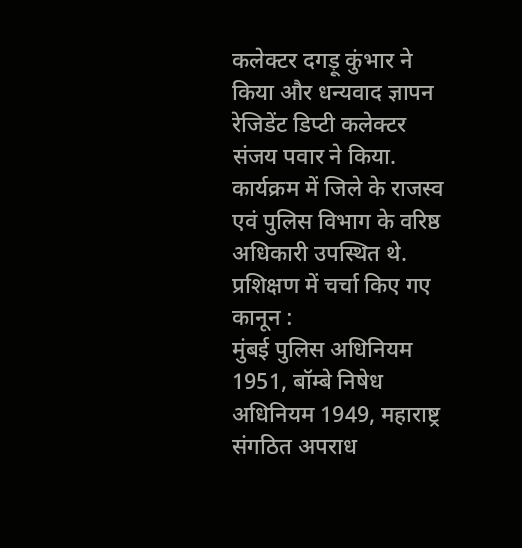कलेक्टर दगड़ू कुंभार ने किया और धन्यवाद ज्ञापन रेजिडेंट डिप्टी कलेक्टर संजय पवार ने किया. कार्यक्रम में जिले के राजस्व एवं पुलिस विभाग के वरिष्ठ अधिकारी उपस्थित थे.
प्रशिक्षण में चर्चा किए गए कानून :
मुंबई पुलिस अधिनियम 1951, बॉम्बे निषेध अधिनियम 1949, महाराष्ट्र संगठित अपराध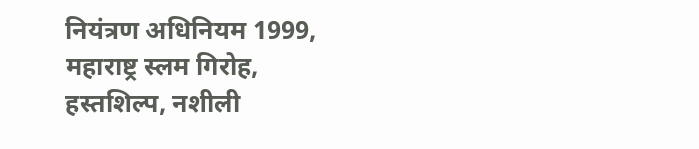नियंत्रण अधिनियम 1999, महाराष्ट्र स्लम गिरोह, हस्तशिल्प, नशीली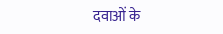दवाओं के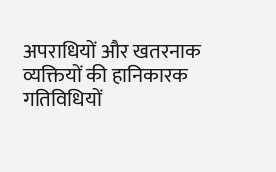अपराधियों और खतरनाक व्यक्तियों की हानिकारक गतिविधियों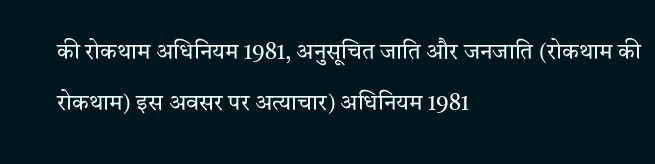की रोकथाम अधिनियम 1981, अनुसूचित जाति और जनजाति (रोकथाम की रोकथाम) इस अवसर पर अत्याचार) अधिनियम 1981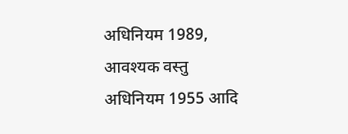अधिनियम 1989, आवश्यक वस्तु अधिनियम 1955 आदि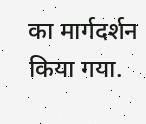का मार्गदर्शन किया गया.